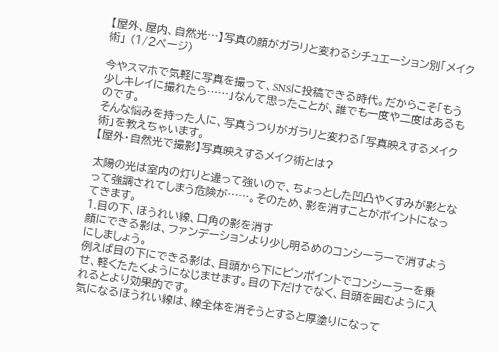【屋外、屋内、自然光…】写真の顔がガラリと変わるシチュエーション別「メイク術」 (1/2ページ)

今やスマホで気軽に写真を撮って、SNSに投稿できる時代。だからこそ「もう少しキレイに撮れたら……」なんて思ったことが、誰でも一度や二度はあるものです。
そんな悩みを持った人に、写真うつりがガラリと変わる「写真映えするメイク術」を教えちゃいます。
【屋外・自然光で撮影】写真映えするメイク術とは?

太陽の光は室内の灯りと違って強いので、ちょっとした凹凸やくすみが影となって強調されてしまう危険が……。そのため、影を消すことがポイントになってきます。
1.目の下、ほうれい線、口角の影を消す
顔にできる影は、ファンデーションより少し明るめのコンシーラーで消すようにしましょう。
例えば目の下にできる影は、目頭から下にピンポイントでコンシーラーを乗せ、軽くたたくようになじませます。目の下だけでなく、目頭を囲むように入れるとより効果的です。
気になるほうれい線は、線全体を消そうとすると厚塗りになって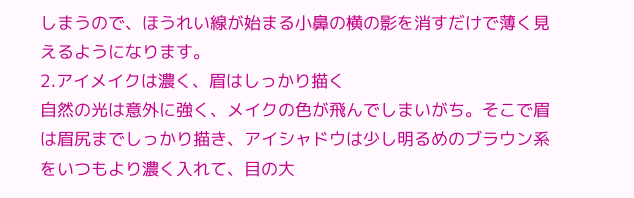しまうので、ほうれい線が始まる小鼻の横の影を消すだけで薄く見えるようになります。
2.アイメイクは濃く、眉はしっかり描く
自然の光は意外に強く、メイクの色が飛んでしまいがち。そこで眉は眉尻までしっかり描き、アイシャドウは少し明るめのブラウン系をいつもより濃く入れて、目の大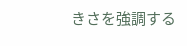きさを強調する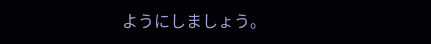ようにしましょう。